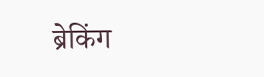ब्रेकिंग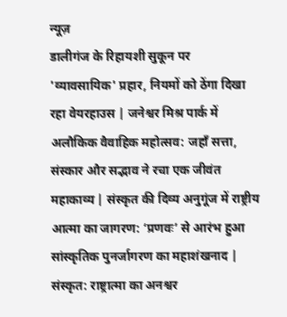न्यूज़
डालीगंज के रिहायशी सुकून पर 'व्यावसायिक' प्रहार, नियमों को ठेंगा दिखा रहा वेयरहाउस | जनेश्वर मिश्र पार्क में अलौकिक वैवाहिक महोत्सव: जहाँ सत्ता, संस्कार और सद्भाव ने रचा एक जीवंत महाकाव्य | संस्कृत की दिव्य अनुगूंज में राष्ट्रीय आत्मा का जागरण: ‘प्रणवः’ से आरंभ हुआ सांस्कृतिक पुनर्जागरण का महाशंखनाद | संस्कृत: राष्ट्रात्मा का अनश्वर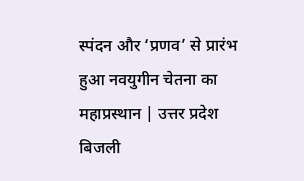स्पंदन और ‘प्रणव’ से प्रारंभ हुआ नवयुगीन चेतना का महाप्रस्थान | उत्तर प्रदेश बिजली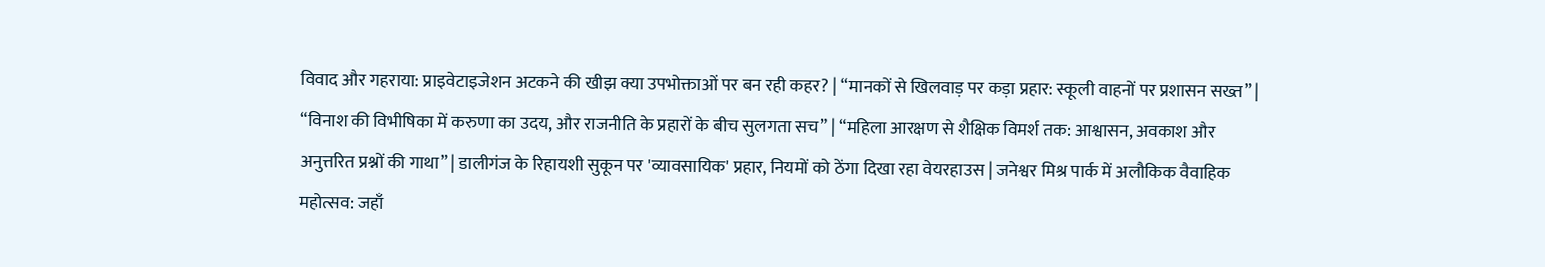विवाद और गहराया: प्राइवेटाइजेशन अटकने की खीझ क्या उपभोक्ताओं पर बन रही कहर? | “मानकों से खिलवाड़ पर कड़ा प्रहार: स्कूली वाहनों पर प्रशासन सख्त” | “विनाश की विभीषिका में करुणा का उदय, और राजनीति के प्रहारों के बीच सुलगता सच” | “महिला आरक्षण से शैक्षिक विमर्श तक: आश्वासन, अवकाश और अनुत्तरित प्रश्नों की गाथा” | डालीगंज के रिहायशी सुकून पर 'व्यावसायिक' प्रहार, नियमों को ठेंगा दिखा रहा वेयरहाउस | जनेश्वर मिश्र पार्क में अलौकिक वैवाहिक महोत्सव: जहाँ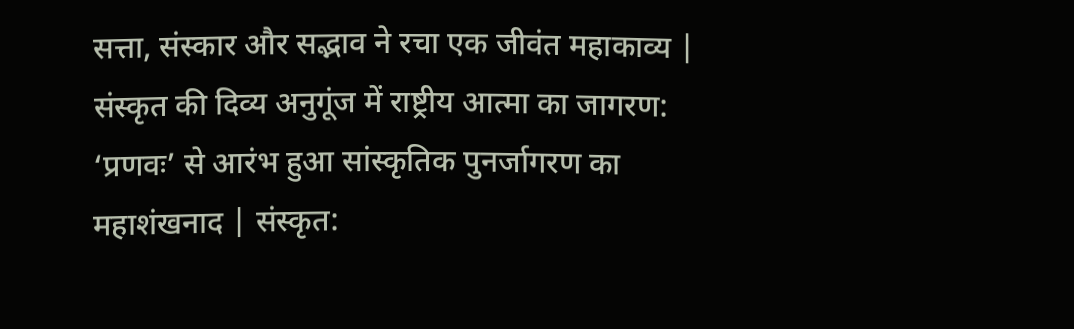सत्ता, संस्कार और सद्भाव ने रचा एक जीवंत महाकाव्य | संस्कृत की दिव्य अनुगूंज में राष्ट्रीय आत्मा का जागरण: ‘प्रणवः’ से आरंभ हुआ सांस्कृतिक पुनर्जागरण का महाशंखनाद | संस्कृत: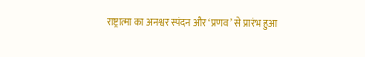राष्ट्रात्मा का अनश्वर स्पंदन और ‘प्रणव’ से प्रारंभ हुआ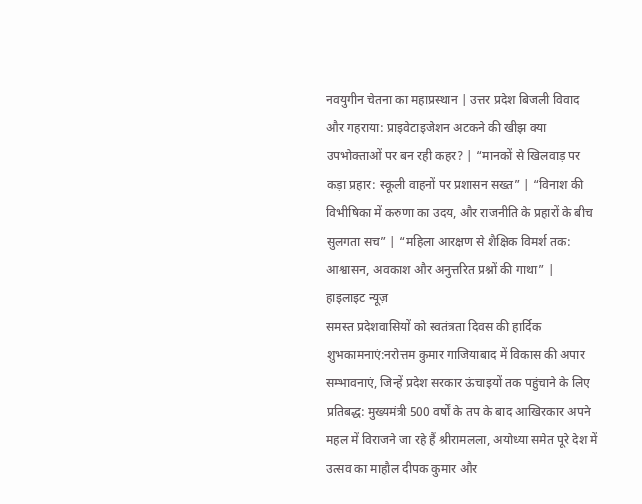नवयुगीन चेतना का महाप्रस्थान | उत्तर प्रदेश बिजली विवाद और गहराया: प्राइवेटाइजेशन अटकने की खीझ क्या उपभोक्ताओं पर बन रही कहर? | “मानकों से खिलवाड़ पर कड़ा प्रहार: स्कूली वाहनों पर प्रशासन सख्त” | “विनाश की विभीषिका में करुणा का उदय, और राजनीति के प्रहारों के बीच सुलगता सच” | “महिला आरक्षण से शैक्षिक विमर्श तक: आश्वासन, अवकाश और अनुत्तरित प्रश्नों की गाथा” |
हाइलाइट न्यूज़
समस्त प्रदेशवासियों को स्वतंत्रता दिवस की हार्दिक शुभकामनाएं:नरोत्तम कुमार गाजियाबाद में विकास की अपार सम्भावनाएं, जिन्हें प्रदेश सरकार ऊंचाइयों तक पहुंचाने के लिए प्रतिबद्ध: मुख्यमंत्री 500 वर्षों के तप के बाद आखिरकार अपने महल में विराजने जा रहे हैं श्रीरामलला, अयोध्या समेत पूरे देश में उत्सव का माहौल दीपक कुमार और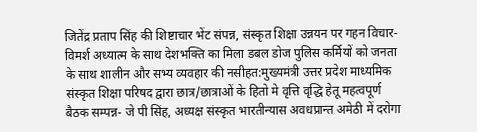जितेंद्र प्रताप सिंह की शिष्टाचार भेंट संपन्न, संस्कृत शिक्षा उन्नयन पर गहन विचार-विमर्श अध्यात्म के साथ देशभक्ति का मिला डबल डोज पुलिस कर्मियों को जनता के साथ शालीन और सभ्य व्यवहार की नसीहत:मुख्यमंत्री उत्तर प्रदेश माध्यमिक संस्कृत शिक्षा परिषद द्वारा छात्र/छात्राओं के हितो मे वृत्ति वृद्धि हेतू महत्वपूर्ण बैठक सम्पन्न- जे पी सिंह, अध्यक्ष संस्कृत भारतीन्यास अवधप्रान्त अमेठी में दरोगा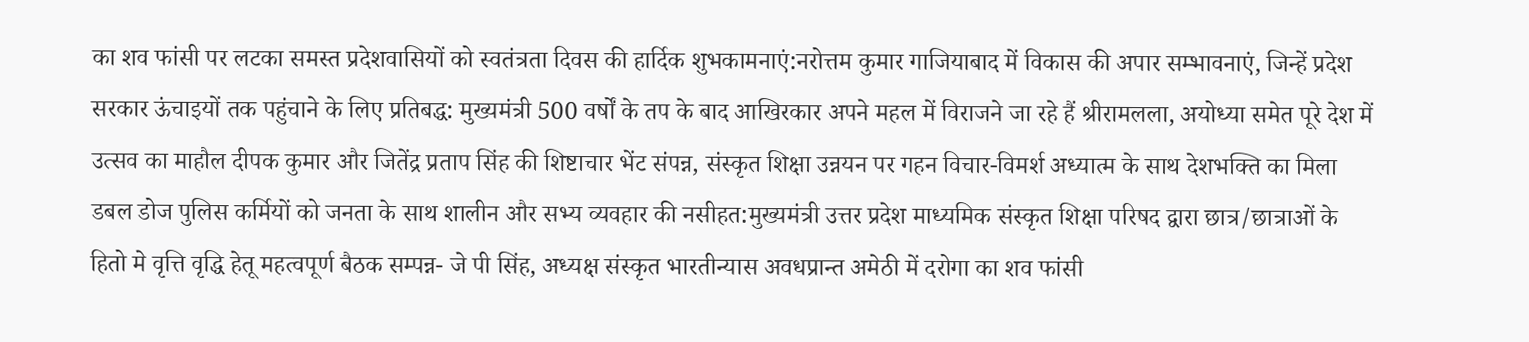का शव फांसी पर लटका समस्त प्रदेशवासियों को स्वतंत्रता दिवस की हार्दिक शुभकामनाएं:नरोत्तम कुमार गाजियाबाद में विकास की अपार सम्भावनाएं, जिन्हें प्रदेश सरकार ऊंचाइयों तक पहुंचाने के लिए प्रतिबद्ध: मुख्यमंत्री 500 वर्षों के तप के बाद आखिरकार अपने महल में विराजने जा रहे हैं श्रीरामलला, अयोध्या समेत पूरे देश में उत्सव का माहौल दीपक कुमार और जितेंद्र प्रताप सिंह की शिष्टाचार भेंट संपन्न, संस्कृत शिक्षा उन्नयन पर गहन विचार-विमर्श अध्यात्म के साथ देशभक्ति का मिला डबल डोज पुलिस कर्मियों को जनता के साथ शालीन और सभ्य व्यवहार की नसीहत:मुख्यमंत्री उत्तर प्रदेश माध्यमिक संस्कृत शिक्षा परिषद द्वारा छात्र/छात्राओं के हितो मे वृत्ति वृद्धि हेतू महत्वपूर्ण बैठक सम्पन्न- जे पी सिंह, अध्यक्ष संस्कृत भारतीन्यास अवधप्रान्त अमेठी में दरोगा का शव फांसी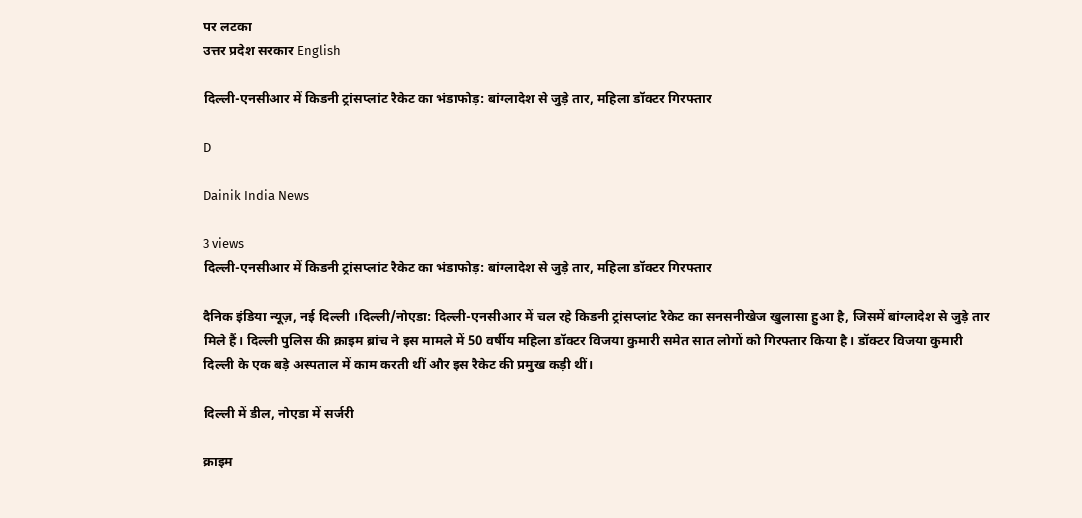पर लटका
उत्तर प्रदेश सरकार English

दिल्ली-एनसीआर में किडनी ट्रांसप्लांट रैकेट का भंडाफोड़: बांग्लादेश से जुड़े तार, महिला डॉक्टर गिरफ्तार

D

Dainik India News

3 views
दिल्ली-एनसीआर में किडनी ट्रांसप्लांट रैकेट का भंडाफोड़: बांग्लादेश से जुड़े तार, महिला डॉक्टर गिरफ्तार

दैनिक इंडिया न्यूज़, नई दिल्ली ।दिल्ली/नोएडा: दिल्ली-एनसीआर में चल रहे किडनी ट्रांसप्लांट रैकेट का सनसनीखेज खुलासा हुआ है, जिसमें बांग्लादेश से जुड़े तार मिले हैं। दिल्ली पुलिस की क्राइम ब्रांच ने इस मामले में 50 वर्षीय महिला डॉक्टर विजया कुमारी समेत सात लोगों को गिरफ्तार किया है। डॉक्टर विजया कुमारी दिल्ली के एक बड़े अस्पताल में काम करती थीं और इस रैकेट की प्रमुख कड़ी थीं।

दिल्ली में डील, नोएडा में सर्जरी

क्राइम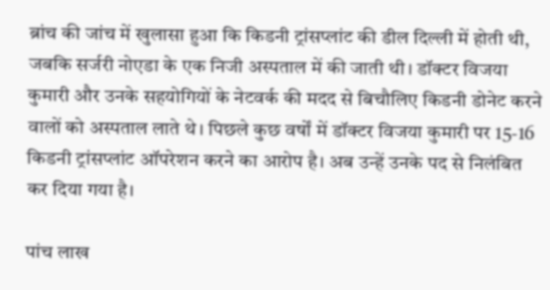ब्रांच की जांच में खुलासा हुआ कि किडनी ट्रांसप्लांट की डील दिल्ली में होती थी, जबकि सर्जरी नोएडा के एक निजी अस्पताल में की जाती थी। डॉक्टर विजया कुमारी और उनके सहयोगियों के नेटवर्क की मदद से बिचौलिए किडनी डोनेट करने वालों को अस्पताल लाते थे। पिछले कुछ वर्षों में डॉक्टर विजया कुमारी पर 15-16 किडनी ट्रांसप्लांट ऑपरेशन करने का आरोप है। अब उन्हें उनके पद से निलंबित कर दिया गया है।

पांच लाख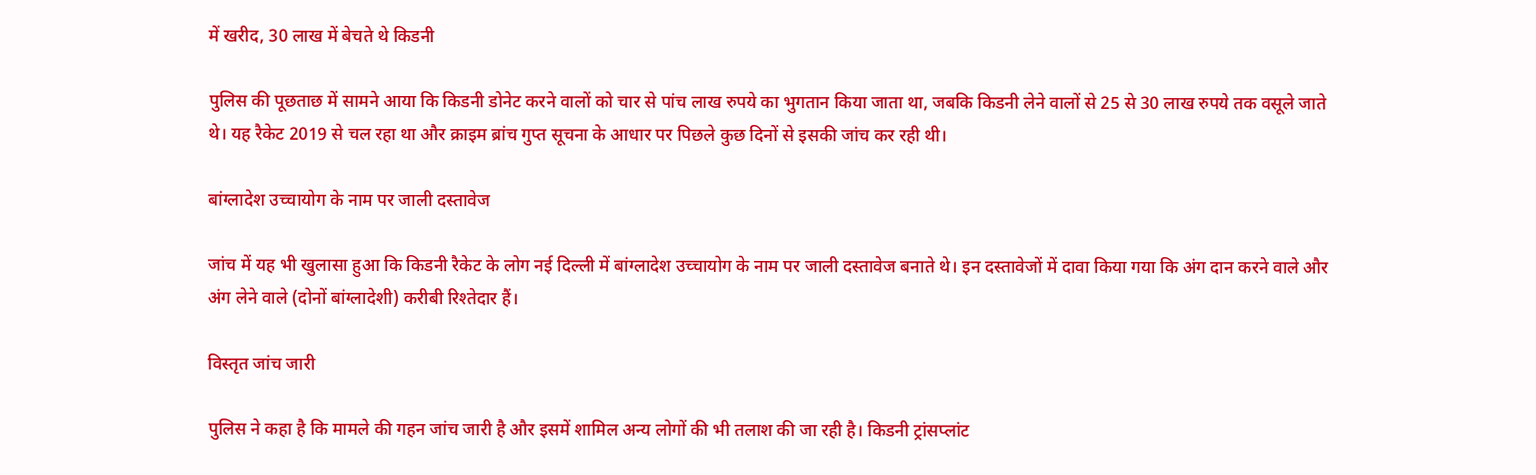में खरीद, 30 लाख में बेचते थे किडनी

पुलिस की पूछताछ में सामने आया कि किडनी डोनेट करने वालों को चार से पांच लाख रुपये का भुगतान किया जाता था, जबकि किडनी लेने वालों से 25 से 30 लाख रुपये तक वसूले जाते थे। यह रैकेट 2019 से चल रहा था और क्राइम ब्रांच गुप्त सूचना के आधार पर पिछले कुछ दिनों से इसकी जांच कर रही थी।

बांग्लादेश उच्चायोग के नाम पर जाली दस्तावेज

जांच में यह भी खुलासा हुआ कि किडनी रैकेट के लोग नई दिल्ली में बांग्लादेश उच्चायोग के नाम पर जाली दस्तावेज बनाते थे। इन दस्तावेजों में दावा किया गया कि अंग दान करने वाले और अंग लेने वाले (दोनों बांग्लादेशी) करीबी रिश्तेदार हैं।

विस्तृत जांच जारी

पुलिस ने कहा है कि मामले की गहन जांच जारी है और इसमें शामिल अन्य लोगों की भी तलाश की जा रही है। किडनी ट्रांसप्लांट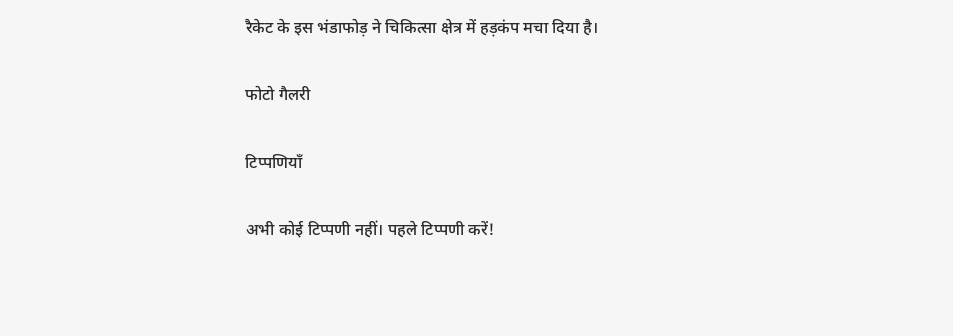रैकेट के इस भंडाफोड़ ने चिकित्सा क्षेत्र में हड़कंप मचा दिया है।

फोटो गैलरी

टिप्पणियाँ

अभी कोई टिप्पणी नहीं। पहले टिप्पणी करें!